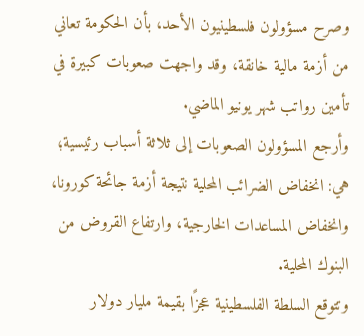وصرح مسؤولون فلسطينيون الأحد، بأن الحكومة تعاني من أزمة مالية خانقة، وقد واجهت صعوبات كبيرة في تأمين رواتب شهر يونيو الماضي.
وأرجع المسؤولون الصعوبات إلى ثلاثة أسباب رئيسية؛ هي: انخفاض الضرائب المحلية نتيجة أزمة جائحة كورونا، وانخفاض المساعدات الخارجية، وارتفاع القروض من البنوك المحلية.
وتتوقع السلطة الفلسطينية عجزًا بقيمة مليار دولار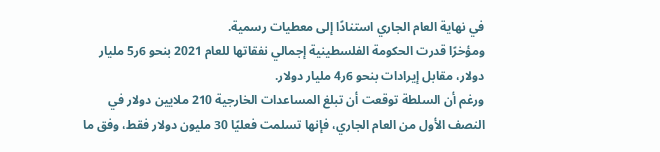في نهاية العام الجاري استنادًا إلى معطيات رسمية.
ومؤخرًا قدرت الحكومة الفلسطينية إجمالي نفقاتها للعام 2021 بنحو 6ر5 مليار دولار، مقابل إيرادات بنحو 6ر4 مليار دولار.
ورغم أن السلطة توقعت أن تبلغ المساعدات الخارجية 210 ملايين دولار في النصف الأول من العام الجاري، فإنها تسلمت فعليًا 30 مليون دولار فقط، وفق ما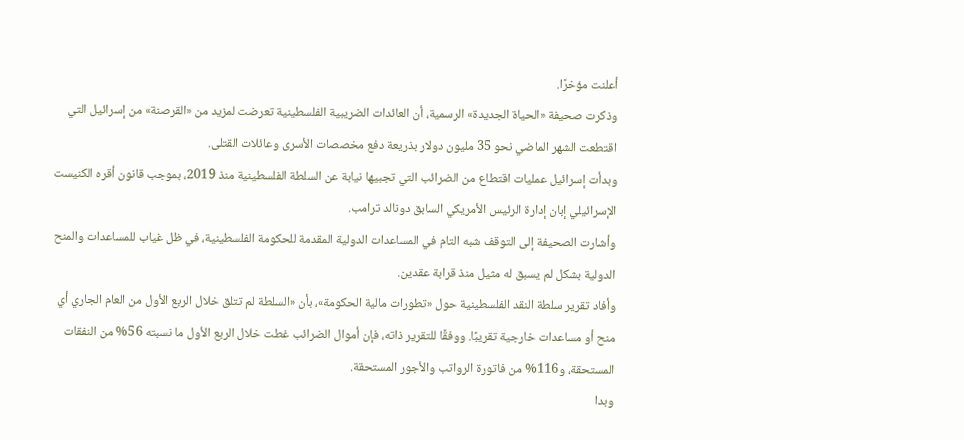أعلنت مؤخرًا.
وذكرت صحيفة «الحياة الجديدة» الرسمية، أن العائدات الضريبية الفلسطينية تعرضت لمزيد من «القرصنة» من إسرائيل التي اقتطعت الشهر الماضي نحو 35 مليون دولار بذريعة دفع مخصصات الأسرى وعائلات القتلى.
وبدأت إسرائيل عمليات اقتطاع من الضرائب التي تجبيها نيابة عن السلطة الفلسطينية منذ 2019، بموجب قانون أقره الكنيست الإسرائيلي إبان إدارة الرئيس الأمريكي السابق دونالد ترامب.
وأشارت الصحيفة إلى التوقف شبه التام في المساعدات الدولية المقدمة للحكومة الفلسطينية، في ظل غياب للمساعدات والمنح الدولية بشكل لم يسبق له مثيل منذ قرابة عقدين.
وأفاد تقرير سلطة النقد الفلسطينية حول «تطورات مالية الحكومة»، بأن «السلطة لم تتلق خلال الربع الأول من العام الجاري أي منح أو مساعدات خارجية تقريبًا. ووفقًا للتقرير ذاته، فإن أموال الضرائب غطت خلال الربع الأول ما نسبته 56% من النفقات المستحقة، و116% من فاتورة الرواتب والأجور المستحقة.
وبدا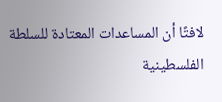لافتًا أن المساعدات المعتادة للسلطة الفلسطينية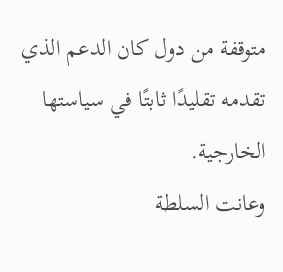متوقفة من دول كان الدعم الذي تقدمه تقليدًا ثابتًا في سياستها الخارجية.
وعانت السلطة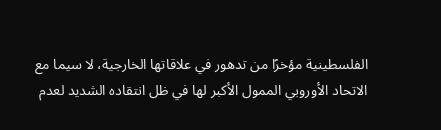الفلسطينية مؤخرًا من تدهور في علاقاتها الخارجية، لا سيما مع الاتحاد الأوروبي الممول الأكبر لها في ظل انتقاده الشديد لعدم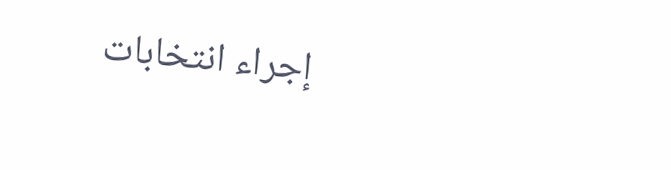إجراء انتخابات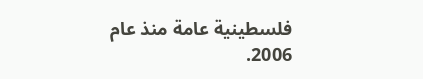فلسطينية عامة منذ عام 2006.